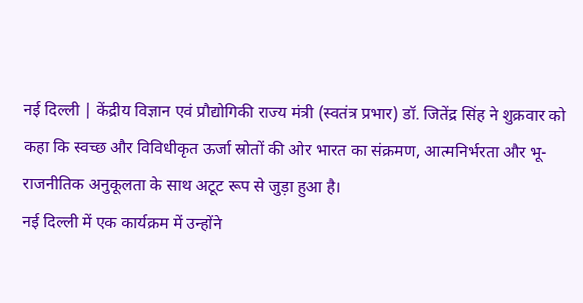नई दिल्ली | केंद्रीय विज्ञान एवं प्रौद्योगिकी राज्य मंत्री (स्वतंत्र प्रभार) डॉ. जितेंद्र सिंह ने शुक्रवार को कहा कि स्वच्छ और विविधीकृत ऊर्जा स्रोतों की ओर भारत का संक्रमण, आत्मनिर्भरता और भू-राजनीतिक अनुकूलता के साथ अटूट रूप से जुड़ा हुआ है।
नई दिल्ली में एक कार्यक्रम में उन्होंने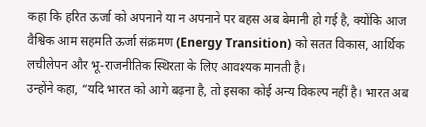कहा कि हरित ऊर्जा को अपनाने या न अपनाने पर बहस अब बेमानी हो गई है, क्योंकि आज वैश्विक आम सहमति ऊर्जा संक्रमण (Energy Transition) को सतत विकास, आर्थिक लचीलेपन और भू-राजनीतिक स्थिरता के लिए आवश्यक मानती है।
उन्होंने कहा, “यदि भारत को आगे बढ़ना है, तो इसका कोई अन्य विकल्प नहीं है। भारत अब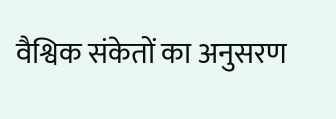वैश्विक संकेतों का अनुसरण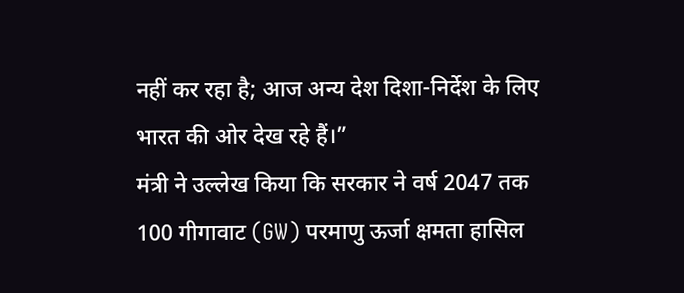नहीं कर रहा है; आज अन्य देश दिशा-निर्देश के लिए भारत की ओर देख रहे हैं।”
मंत्री ने उल्लेख किया कि सरकार ने वर्ष 2047 तक 100 गीगावाट (GW) परमाणु ऊर्जा क्षमता हासिल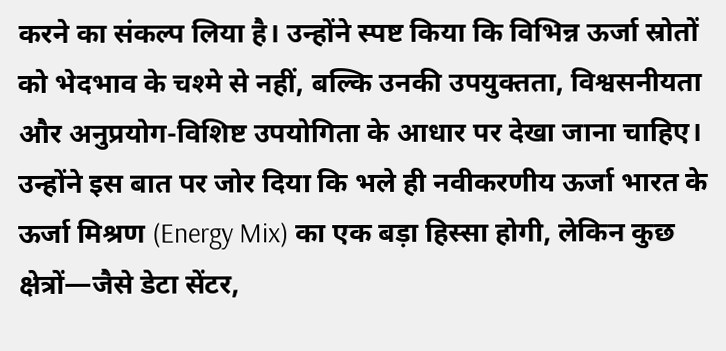करने का संकल्प लिया है। उन्होंने स्पष्ट किया कि विभिन्न ऊर्जा स्रोतों को भेदभाव के चश्मे से नहीं, बल्कि उनकी उपयुक्तता, विश्वसनीयता और अनुप्रयोग-विशिष्ट उपयोगिता के आधार पर देखा जाना चाहिए।
उन्होंने इस बात पर जोर दिया कि भले ही नवीकरणीय ऊर्जा भारत के ऊर्जा मिश्रण (Energy Mix) का एक बड़ा हिस्सा होगी, लेकिन कुछ क्षेत्रों—जैसे डेटा सेंटर,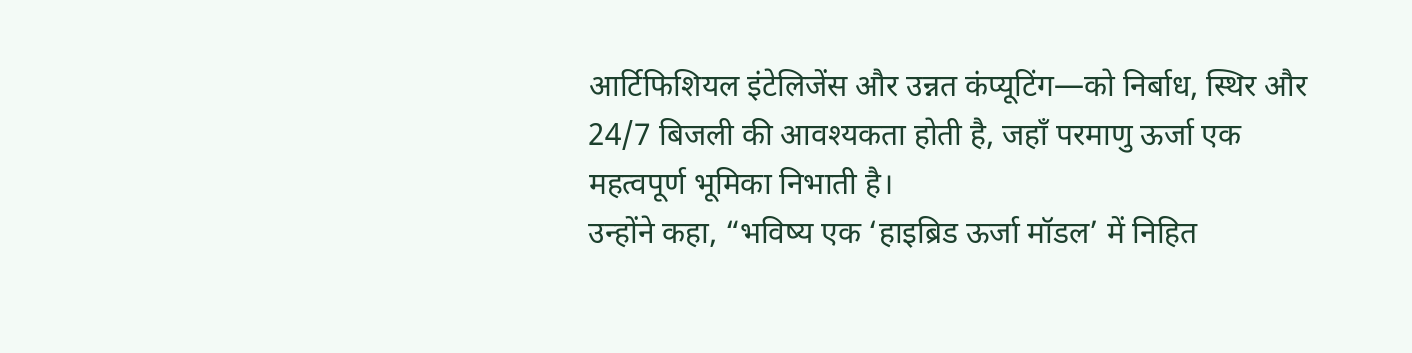आर्टिफिशियल इंटेलिजेंस और उन्नत कंप्यूटिंग—को निर्बाध, स्थिर और 24/7 बिजली की आवश्यकता होती है, जहाँ परमाणु ऊर्जा एक महत्वपूर्ण भूमिका निभाती है।
उन्होंने कहा, “भविष्य एक ‘हाइब्रिड ऊर्जा मॉडल’ में निहित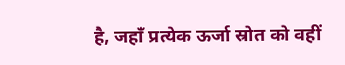है, जहाँ प्रत्येक ऊर्जा स्रोत को वहीं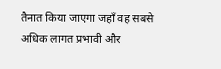तैनात किया जाएगा जहाँ वह सबसे अधिक लागत प्रभावी और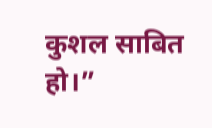कुशल साबित हो।”